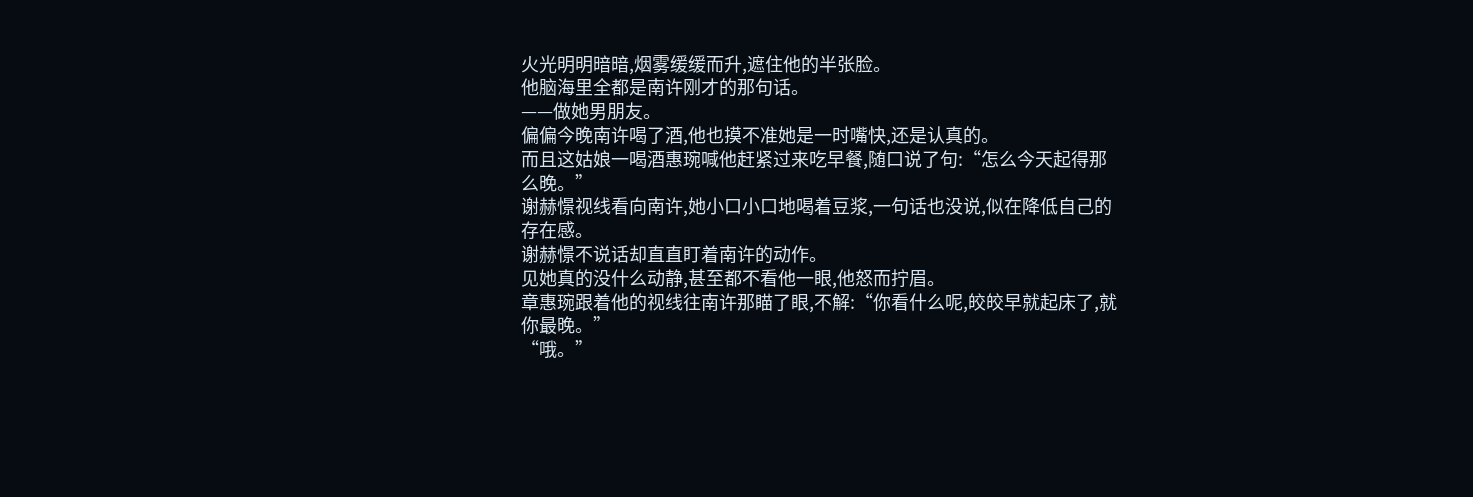火光明明暗暗,烟雾缓缓而升,遮住他的半张脸。
他脑海里全都是南许刚才的那句话。
——做她男朋友。
偏偏今晚南许喝了酒,他也摸不准她是一时嘴快,还是认真的。
而且这姑娘一喝酒惠琬喊他赶紧过来吃早餐,随口说了句:“怎么今天起得那么晚。”
谢赫憬视线看向南许,她小口小口地喝着豆浆,一句话也没说,似在降低自己的存在感。
谢赫憬不说话却直直盯着南许的动作。
见她真的没什么动静,甚至都不看他一眼,他怒而拧眉。
章惠琬跟着他的视线往南许那瞄了眼,不解:“你看什么呢,皎皎早就起床了,就你最晚。”
“哦。”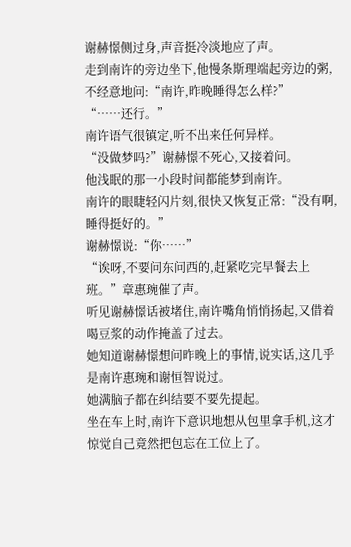谢赫憬侧过身,声音挺冷淡地应了声。
走到南许的旁边坐下,他慢条斯理端起旁边的粥,不经意地问:“南许,昨晚睡得怎么样?”
“……还行。”
南许语气很镇定,听不出来任何异样。
“没做梦吗?”谢赫憬不死心,又接着问。
他浅眠的那一小段时间都能梦到南许。
南许的眼睫轻闪片刻,很快又恢复正常:“没有啊,睡得挺好的。”
谢赫憬说:“你……”
“诶呀,不要问东问西的,赶紧吃完早餐去上班。”章惠琬催了声。
听见谢赫憬话被堵住,南许嘴角悄悄扬起,又借着喝豆浆的动作掩盖了过去。
她知道谢赫憬想问昨晚上的事情,说实话,这几乎是南许惠琬和谢恒智说过。
她满脑子都在纠结要不要先提起。
坐在车上时,南许下意识地想从包里拿手机,这才惊觉自己竟然把包忘在工位上了。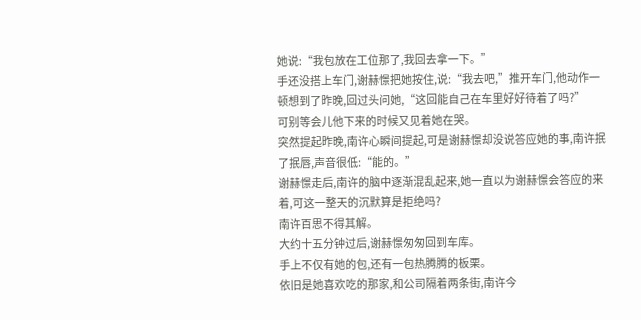她说:“我包放在工位那了,我回去拿一下。”
手还没搭上车门,谢赫憬把她按住,说:“我去吧,”推开车门,他动作一顿想到了昨晚,回过头问她,“这回能自己在车里好好待着了吗?”
可别等会儿他下来的时候又见着她在哭。
突然提起昨晚,南许心瞬间提起,可是谢赫憬却没说答应她的事,南许抿了抿唇,声音很低:“能的。”
谢赫憬走后,南许的脑中逐渐混乱起来,她一直以为谢赫憬会答应的来着,可这一整天的沉默算是拒绝吗?
南许百思不得其解。
大约十五分钟过后,谢赫憬匆匆回到车库。
手上不仅有她的包,还有一包热腾腾的板栗。
依旧是她喜欢吃的那家,和公司隔着两条街,南许今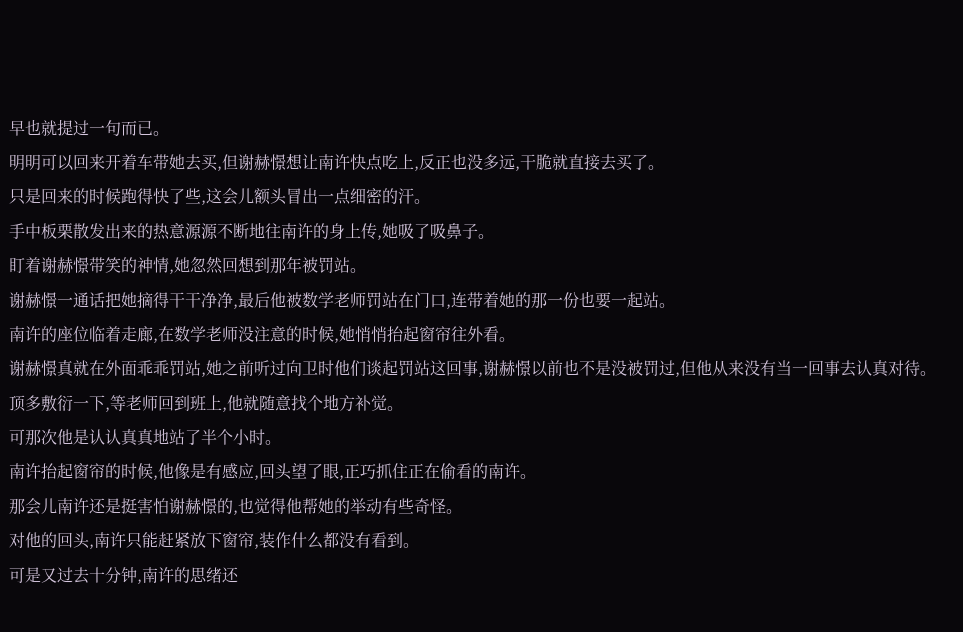早也就提过一句而已。
明明可以回来开着车带她去买,但谢赫憬想让南许快点吃上,反正也没多远,干脆就直接去买了。
只是回来的时候跑得快了些,这会儿额头冒出一点细密的汗。
手中板栗散发出来的热意源源不断地往南许的身上传,她吸了吸鼻子。
盯着谢赫憬带笑的神情,她忽然回想到那年被罚站。
谢赫憬一通话把她摘得干干净净,最后他被数学老师罚站在门口,连带着她的那一份也要一起站。
南许的座位临着走廊,在数学老师没注意的时候,她悄悄抬起窗帘往外看。
谢赫憬真就在外面乖乖罚站,她之前听过向卫时他们谈起罚站这回事,谢赫憬以前也不是没被罚过,但他从来没有当一回事去认真对待。
顶多敷衍一下,等老师回到班上,他就随意找个地方补觉。
可那次他是认认真真地站了半个小时。
南许抬起窗帘的时候,他像是有感应,回头望了眼,正巧抓住正在偷看的南许。
那会儿南许还是挺害怕谢赫憬的,也觉得他帮她的举动有些奇怪。
对他的回头,南许只能赶紧放下窗帘,装作什么都没有看到。
可是又过去十分钟,南许的思绪还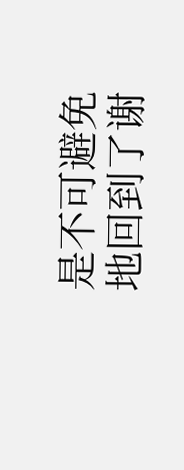是不可避免地回到了谢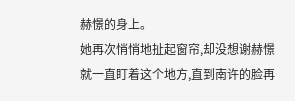赫憬的身上。
她再次悄悄地扯起窗帘,却没想谢赫憬就一直盯着这个地方,直到南许的脸再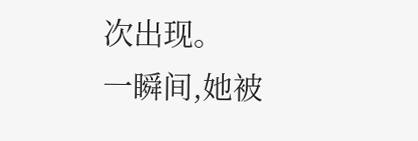次出现。
一瞬间,她被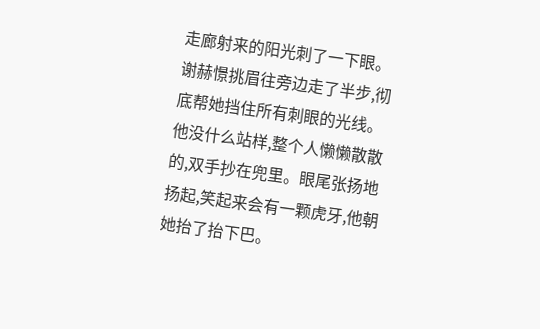走廊射来的阳光刺了一下眼。
谢赫憬挑眉往旁边走了半步,彻底帮她挡住所有刺眼的光线。
他没什么站样,整个人懒懒散散的,双手抄在兜里。眼尾张扬地扬起,笑起来会有一颗虎牙,他朝她抬了抬下巴。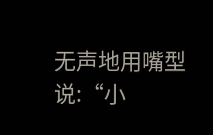无声地用嘴型说:“小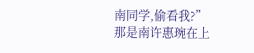南同学,偷看我?”
那是南许惠琬在上